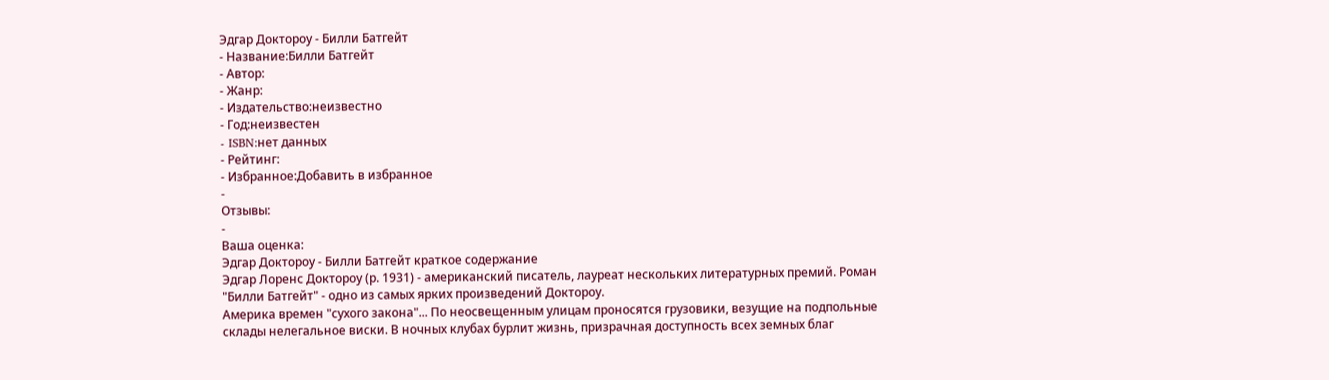Эдгар Доктороу - Билли Батгейт
- Название:Билли Батгейт
- Автор:
- Жанр:
- Издательство:неизвестно
- Год:неизвестен
- ISBN:нет данных
- Рейтинг:
- Избранное:Добавить в избранное
-
Отзывы:
-
Ваша оценка:
Эдгар Доктороу - Билли Батгейт краткое содержание
Эдгар Лоренс Доктороу (р. 1931) - американский писатель, лауреат нескольких литературных премий. Роман "Билли Батгейт" - одно из самых ярких произведений Доктороу.
Америка времен "сухого закона"... По неосвещенным улицам проносятся грузовики, везущие на подпольные склады нелегальное виски. В ночных клубах бурлит жизнь, призрачная доступность всех земных благ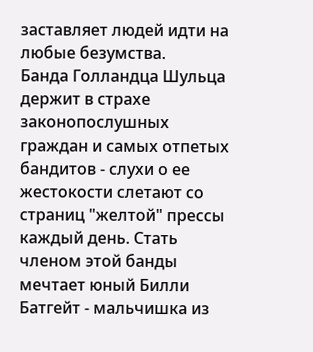заставляет людей идти на любые безумства.
Банда Голландца Шульца держит в страхе законопослушных граждан и самых отпетых бандитов - слухи о ее жестокости слетают со страниц "желтой" прессы каждый день. Стать членом этой банды мечтает юный Билли Батгейт - мальчишка из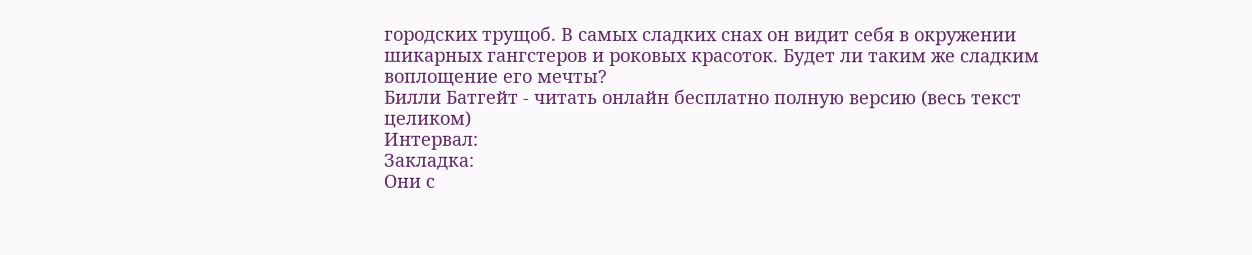городских трущоб. В самых сладких снах он видит себя в окружении шикарных гангстеров и роковых красоток. Будет ли таким же сладким воплощение его мечты?
Билли Батгейт - читать онлайн бесплатно полную версию (весь текст целиком)
Интервал:
Закладка:
Они с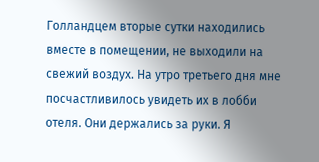Голландцем вторые сутки находились вместе в помещении, не выходили на свежий воздух. На утро третьего дня мне посчастливилось увидеть их в лобби отеля. Они держались за руки. Я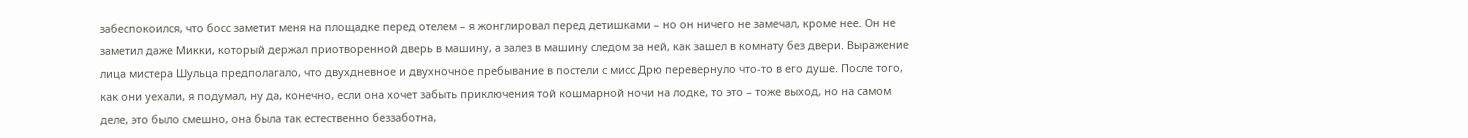забеспокоился, что босс заметит меня на площадке перед отелем – я жонглировал перед детишками – но он ничего не замечал, кроме нее. Он не заметил даже Микки, который держал приотворенной дверь в машину, а залез в машину следом за ней, как зашел в комнату без двери. Выражение лица мистера Шульца предполагало, что двухдневное и двухночное пребывание в постели с мисс Дрю перевернуло что-то в его душе. После того, как они уехали, я подумал, ну да, конечно, если она хочет забыть приключения той кошмарной ночи на лодке, то это – тоже выход, но на самом деле, это было смешно, она была так естественно беззаботна,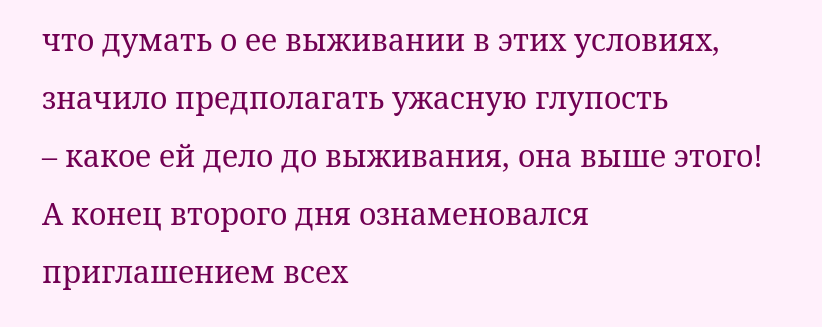что думать о ее выживании в этих условиях, значило предполагать ужасную глупость
– какое ей дело до выживания, она выше этого!
А конец второго дня ознаменовался приглашением всех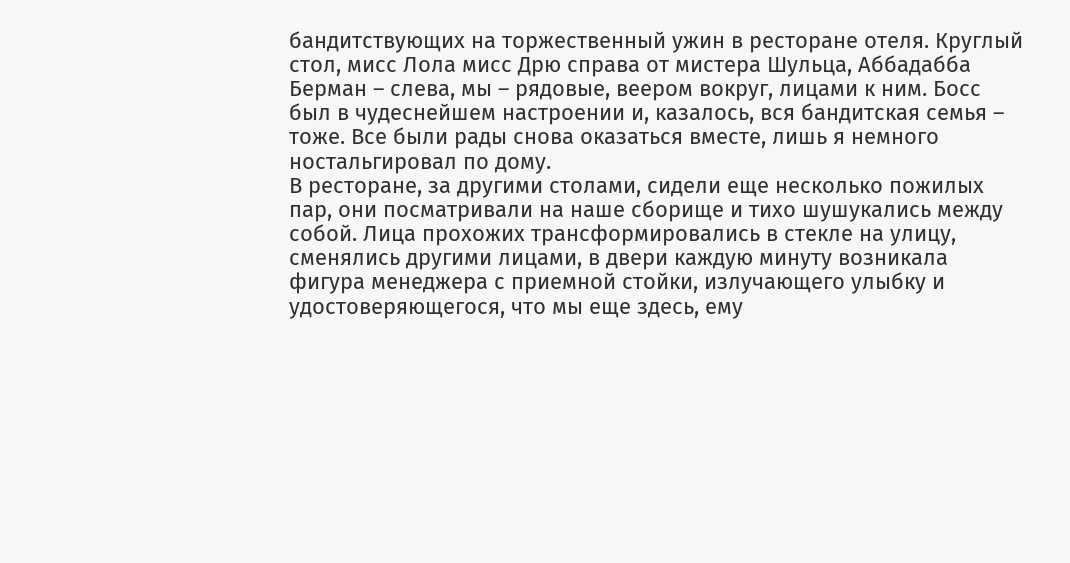бандитствующих на торжественный ужин в ресторане отеля. Круглый стол, мисс Лола мисс Дрю справа от мистера Шульца, Аббадабба Берман – слева, мы – рядовые, веером вокруг, лицами к ним. Босс был в чудеснейшем настроении и, казалось, вся бандитская семья – тоже. Все были рады снова оказаться вместе, лишь я немного ностальгировал по дому.
В ресторане, за другими столами, сидели еще несколько пожилых пар, они посматривали на наше сборище и тихо шушукались между собой. Лица прохожих трансформировались в стекле на улицу, сменялись другими лицами, в двери каждую минуту возникала фигура менеджера с приемной стойки, излучающего улыбку и удостоверяющегося, что мы еще здесь, ему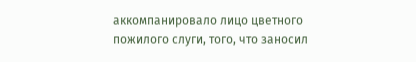аккомпанировало лицо цветного пожилого слуги, того, что заносил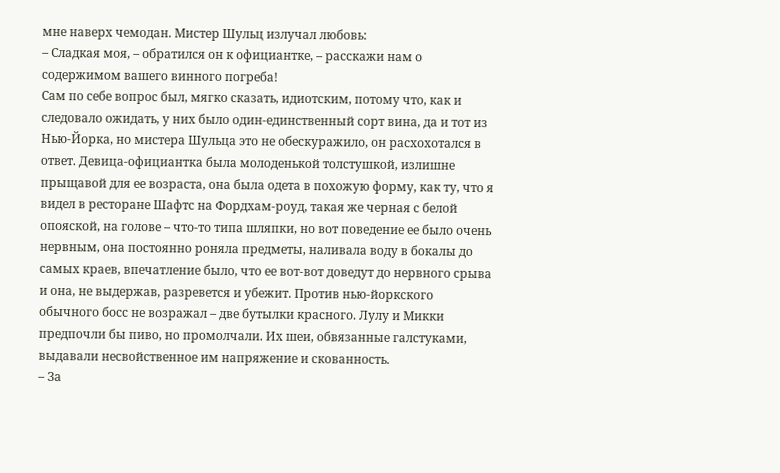мне наверх чемодан. Мистер Шульц излучал любовь:
– Сладкая моя, – обратился он к официантке, – расскажи нам о содержимом вашего винного погреба!
Сам по себе вопрос был, мягко сказать, идиотским, потому что, как и следовало ожидать, у них было один-единственный сорт вина, да и тот из Нью-Йорка, но мистера Шульца это не обескуражило, он расхохотался в ответ. Девица-официантка была молоденькой толстушкой, излишне прыщавой для ее возраста, она была одета в похожую форму, как ту, что я видел в ресторане Шафтс на Фордхам-роуд, такая же черная с белой опояской, на голове – что-то типа шляпки, но вот поведение ее было очень нервным, она постоянно роняла предметы, наливала воду в бокалы до самых краев, впечатление было, что ее вот-вот доведут до нервного срыва и она, не выдержав, разревется и убежит. Против нью-йоркского обычного босс не возражал – две бутылки красного. Лулу и Микки предпочли бы пиво, но промолчали. Их шеи, обвязанные галстуками, выдавали несвойственное им напряжение и скованность.
– За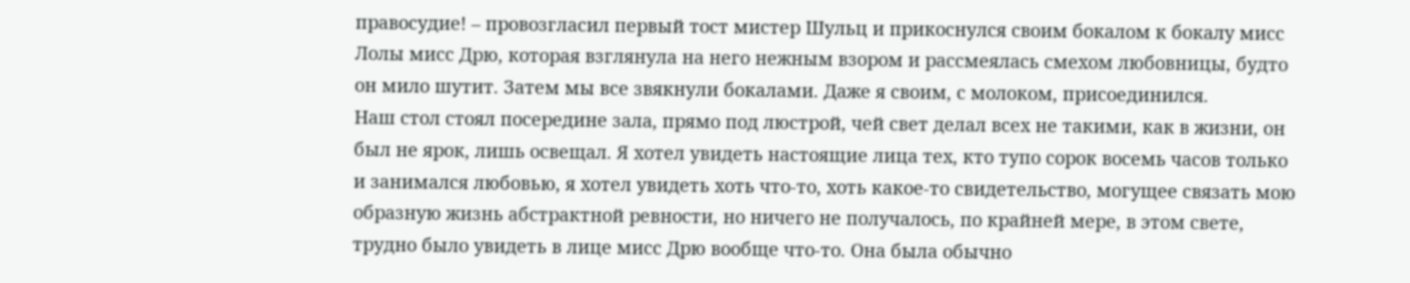правосудие! – провозгласил первый тост мистер Шульц и прикоснулся своим бокалом к бокалу мисс Лолы мисс Дрю, которая взглянула на него нежным взором и рассмеялась смехом любовницы, будто он мило шутит. Затем мы все звякнули бокалами. Даже я своим, с молоком, присоединился.
Наш стол стоял посередине зала, прямо под люстрой, чей свет делал всех не такими, как в жизни, он был не ярок, лишь освещал. Я хотел увидеть настоящие лица тех, кто тупо сорок восемь часов только и занимался любовью, я хотел увидеть хоть что-то, хоть какое-то свидетельство, могущее связать мою образную жизнь абстрактной ревности, но ничего не получалось, по крайней мере, в этом свете, трудно было увидеть в лице мисс Дрю вообще что-то. Она была обычно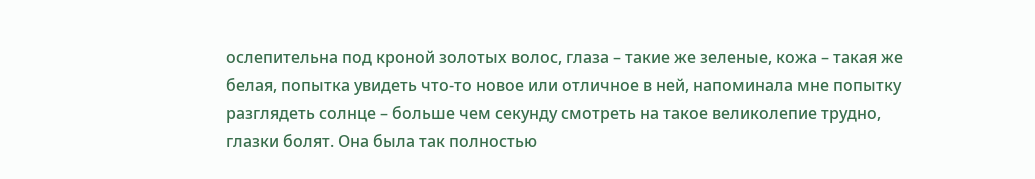ослепительна под кроной золотых волос, глаза – такие же зеленые, кожа – такая же белая, попытка увидеть что-то новое или отличное в ней, напоминала мне попытку разглядеть солнце – больше чем секунду смотреть на такое великолепие трудно, глазки болят. Она была так полностью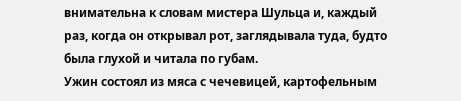внимательна к словам мистера Шульца и, каждый раз, когда он открывал рот, заглядывала туда, будто была глухой и читала по губам.
Ужин состоял из мяса с чечевицей, картофельным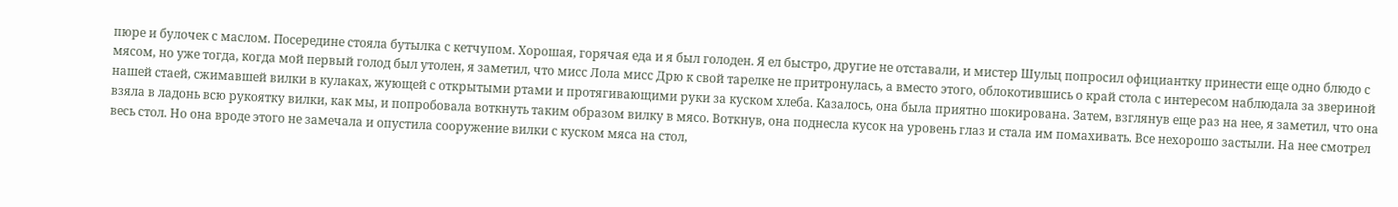пюре и булочек с маслом. Посередине стояла бутылка с кетчупом. Хорошая, горячая еда и я был голоден. Я ел быстро, другие не отставали, и мистер Шульц попросил официантку принести еще одно блюдо с мясом, но уже тогда, когда мой первый голод был утолен, я заметил, что мисс Лола мисс Дрю к свой тарелке не притронулась, а вместо этого, облокотившись о край стола с интересом наблюдала за звериной нашей стаей, сжимавшей вилки в кулаках, жующей с открытыми ртами и протягивающими руки за куском хлеба. Казалось, она была приятно шокирована. Затем, взглянув еще раз на нее, я заметил, что она взяла в ладонь всю рукоятку вилки, как мы, и попробовала воткнуть таким образом вилку в мясо. Воткнув, она поднесла кусок на уровень глаз и стала им помахивать. Все нехорошо застыли. На нее смотрел весь стол. Но она вроде этого не замечала и опустила сооружение вилки с куском мяса на стол,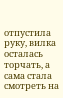отпустила руку, вилка осталась торчать, а сама стала смотреть на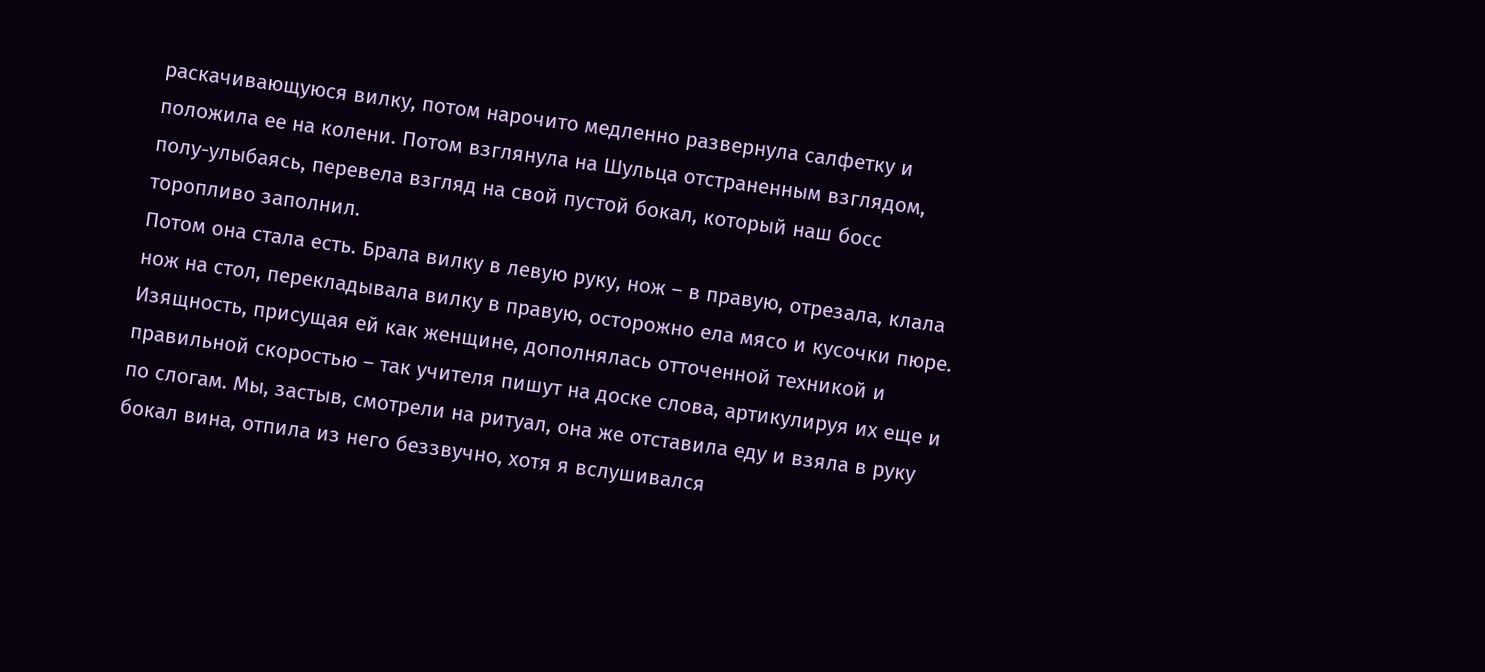раскачивающуюся вилку, потом нарочито медленно развернула салфетку и положила ее на колени. Потом взглянула на Шульца отстраненным взглядом, полу-улыбаясь, перевела взгляд на свой пустой бокал, который наш босс торопливо заполнил.
Потом она стала есть. Брала вилку в левую руку, нож – в правую, отрезала, клала нож на стол, перекладывала вилку в правую, осторожно ела мясо и кусочки пюре. Изящность, присущая ей как женщине, дополнялась отточенной техникой и правильной скоростью – так учителя пишут на доске слова, артикулируя их еще и по слогам. Мы, застыв, смотрели на ритуал, она же отставила еду и взяла в руку бокал вина, отпила из него беззвучно, хотя я вслушивался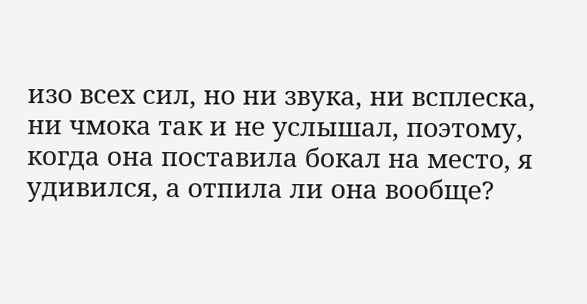изо всех сил, но ни звука, ни всплеска, ни чмока так и не услышал, поэтому, когда она поставила бокал на место, я удивился, а отпила ли она вообще?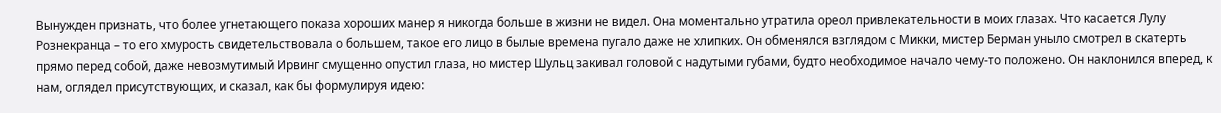Вынужден признать, что более угнетающего показа хороших манер я никогда больше в жизни не видел. Она моментально утратила ореол привлекательности в моих глазах. Что касается Лулу Рознекранца – то его хмурость свидетельствовала о большем, такое его лицо в былые времена пугало даже не хлипких. Он обменялся взглядом с Микки, мистер Берман уныло смотрел в скатерть прямо перед собой, даже невозмутимый Ирвинг смущенно опустил глаза, но мистер Шульц закивал головой с надутыми губами, будто необходимое начало чему-то положено. Он наклонился вперед, к нам, оглядел присутствующих, и сказал, как бы формулируя идею: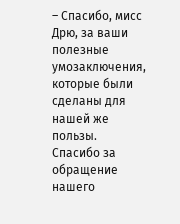– Спасибо, мисс Дрю, за ваши полезные умозаключения, которые были сделаны для нашей же пользы. Спасибо за обращение нашего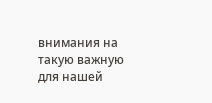внимания на такую важную для нашей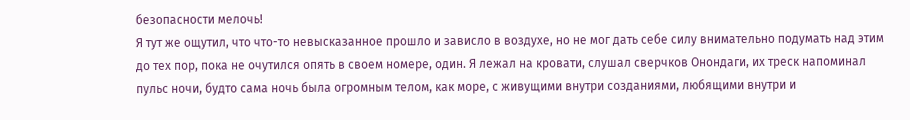безопасности мелочь!
Я тут же ощутил, что что-то невысказанное прошло и зависло в воздухе, но не мог дать себе силу внимательно подумать над этим до тех пор, пока не очутился опять в своем номере, один. Я лежал на кровати, слушал сверчков Онондаги, их треск напоминал пульс ночи, будто сама ночь была огромным телом, как море, с живущими внутри созданиями, любящими внутри и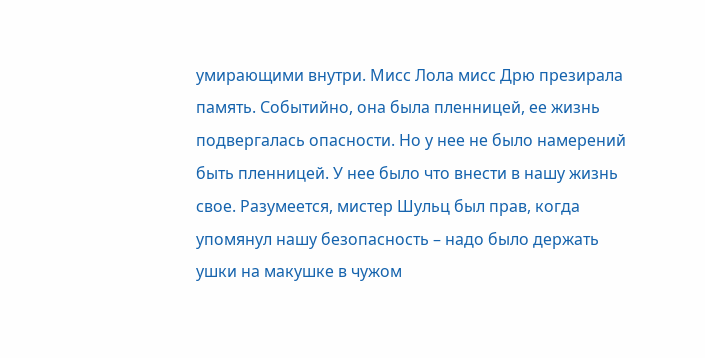умирающими внутри. Мисс Лола мисс Дрю презирала память. Событийно, она была пленницей, ее жизнь подвергалась опасности. Но у нее не было намерений быть пленницей. У нее было что внести в нашу жизнь свое. Разумеется, мистер Шульц был прав, когда упомянул нашу безопасность – надо было держать ушки на макушке в чужом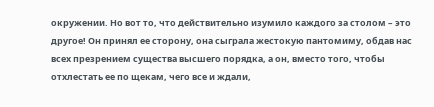окружении. Но вот то, что действительно изумило каждого за столом – это другое! Он принял ее сторону, она сыграла жестокую пантомиму, обдав нас всех презрением существа высшего порядка, а он, вместо того, чтобы отхлестать ее по щекам, чего все и ждали,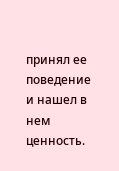принял ее поведение и нашел в нем ценность.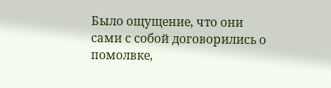Было ощущение, что они сами с собой договорились о помолвке,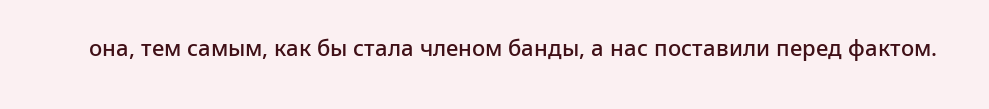она, тем самым, как бы стала членом банды, а нас поставили перед фактом.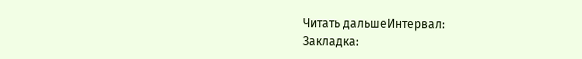Читать дальшеИнтервал:
Закладка: